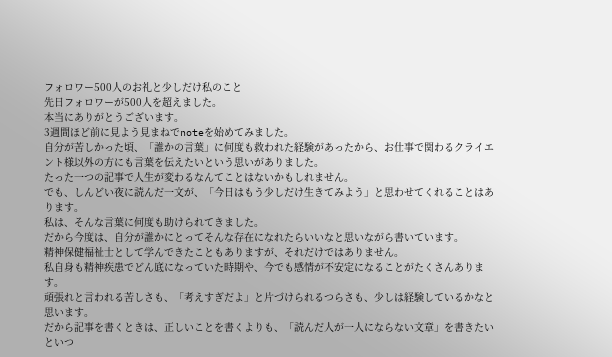フォロワー500人のお礼と少しだけ私のこと
先日フォロワーが500人を超えました。
本当にありがとうございます。
3週間ほど前に見よう見まねでnoteを始めてみました。
自分が苦しかった頃、「誰かの言葉」に何度も救われた経験があったから、お仕事で関わるクライエント様以外の方にも言葉を伝えたいという思いがありました。
たった一つの記事で人生が変わるなんてことはないかもしれません。
でも、しんどい夜に読んだ一文が、「今日はもう少しだけ生きてみよう」と思わせてくれることはあります。
私は、そんな言葉に何度も助けられてきました。
だから今度は、自分が誰かにとってそんな存在になれたらいいなと思いながら書いています。
精神保健福祉士として学んできたこともありますが、それだけではありません。
私自身も精神疾患でどん底になっていた時期や、今でも感情が不安定になることがたくさんあります。
頑張れと言われる苦しさも、「考えすぎだよ」と片づけられるつらさも、少しは経験しているかなと思います。
だから記事を書くときは、正しいことを書くよりも、「読んだ人が一人にならない文章」を書きたいといつ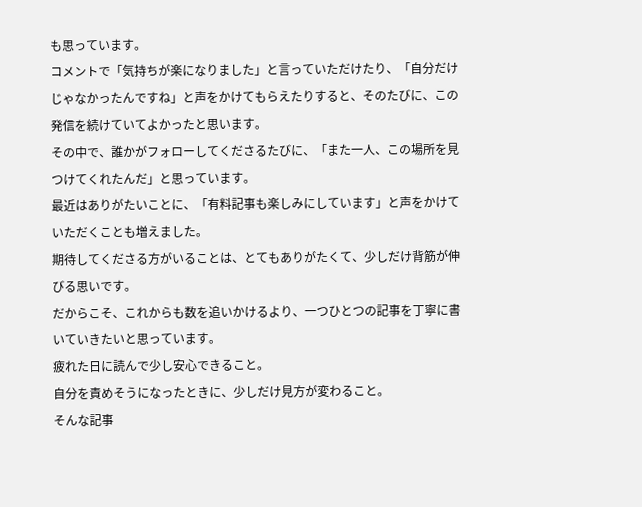も思っています。
コメントで「気持ちが楽になりました」と言っていただけたり、「自分だけじゃなかったんですね」と声をかけてもらえたりすると、そのたびに、この発信を続けていてよかったと思います。
その中で、誰かがフォローしてくださるたびに、「また一人、この場所を見つけてくれたんだ」と思っています。
最近はありがたいことに、「有料記事も楽しみにしています」と声をかけていただくことも増えました。
期待してくださる方がいることは、とてもありがたくて、少しだけ背筋が伸びる思いです。
だからこそ、これからも数を追いかけるより、一つひとつの記事を丁寧に書いていきたいと思っています。
疲れた日に読んで少し安心できること。
自分を責めそうになったときに、少しだけ見方が変わること。
そんな記事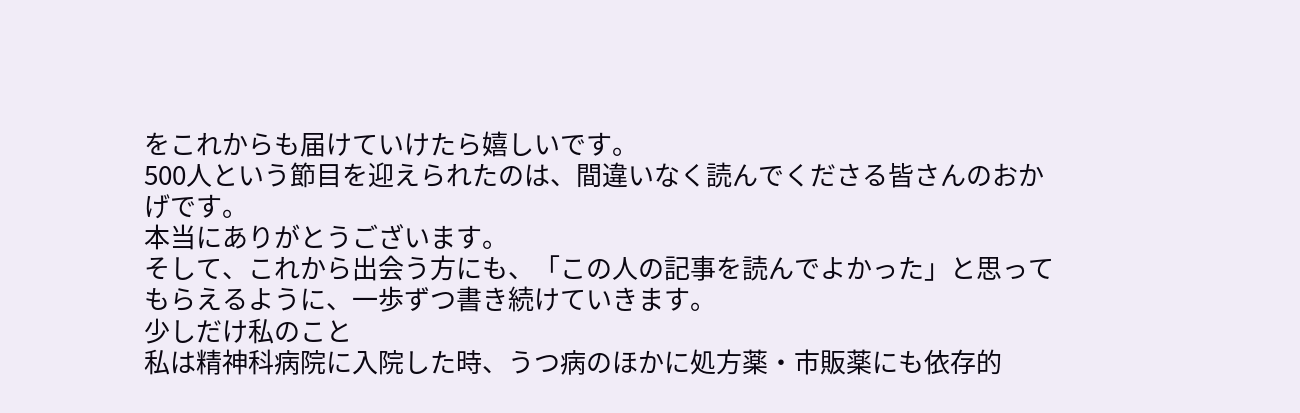をこれからも届けていけたら嬉しいです。
500人という節目を迎えられたのは、間違いなく読んでくださる皆さんのおかげです。
本当にありがとうございます。
そして、これから出会う方にも、「この人の記事を読んでよかった」と思ってもらえるように、一歩ずつ書き続けていきます。
少しだけ私のこと
私は精神科病院に入院した時、うつ病のほかに処方薬・市販薬にも依存的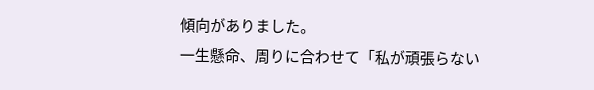傾向がありました。
一生懸命、周りに合わせて「私が頑張らない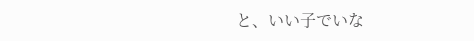と、いい子でいな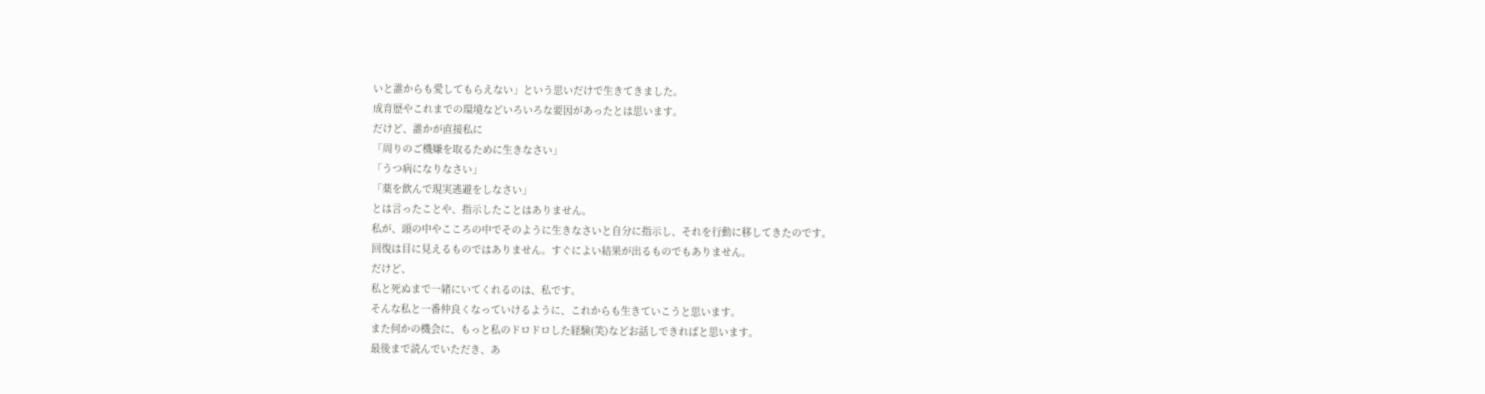いと誰からも愛してもらえない」という思いだけで生きてきました。
成育歴やこれまでの環境などいろいろな要因があったとは思います。
だけど、誰かが直接私に
「周りのご機嫌を取るために生きなさい」
「うつ病になりなさい」
「薬を飲んで現実逃避をしなさい」
とは言ったことや、指示したことはありません。
私が、頭の中やこころの中でそのように生きなさいと自分に指示し、それを行動に移してきたのです。
回復は目に見えるものではありません。すぐによい結果が出るものでもありません。
だけど、
私と死ぬまで一緒にいてくれるのは、私です。
そんな私と一番仲良くなっていけるように、これからも生きていこうと思います。
また何かの機会に、もっと私のドロドロした経験(笑)などお話しできればと思います。
最後まで読んでいただき、あ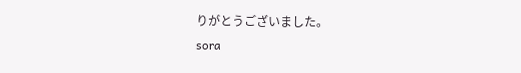りがとうございました。
sora